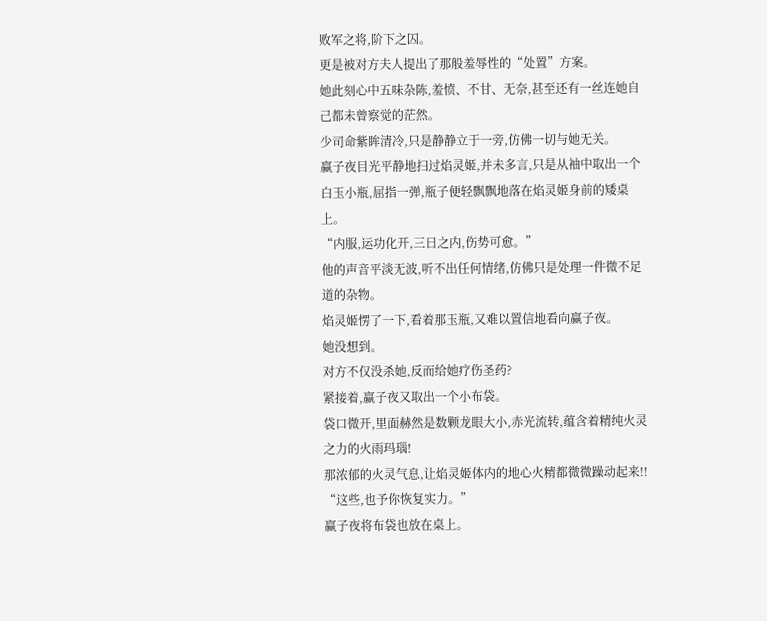败军之将,阶下之囚。
更是被对方夫人提出了那般羞辱性的“处置”方案。
她此刻心中五味杂陈,羞愤、不甘、无奈,甚至还有一丝连她自己都未曾察觉的茫然。
少司命紫眸清冷,只是静静立于一旁,仿佛一切与她无关。
赢子夜目光平静地扫过焰灵姬,并未多言,只是从袖中取出一个白玉小瓶,屈指一弹,瓶子便轻飘飘地落在焰灵姬身前的矮桌上。
“内服,运功化开,三日之内,伤势可愈。”
他的声音平淡无波,听不出任何情绪,仿佛只是处理一件微不足道的杂物。
焰灵姬愣了一下,看着那玉瓶,又难以置信地看向赢子夜。
她没想到。
对方不仅没杀她,反而给她疗伤圣药?
紧接着,赢子夜又取出一个小布袋。
袋口微开,里面赫然是数颗龙眼大小,赤光流转,蕴含着精纯火灵之力的火雨玛瑙!
那浓郁的火灵气息,让焰灵姬体内的地心火精都微微躁动起来!!
“这些,也予你恢复实力。”
赢子夜将布袋也放在桌上。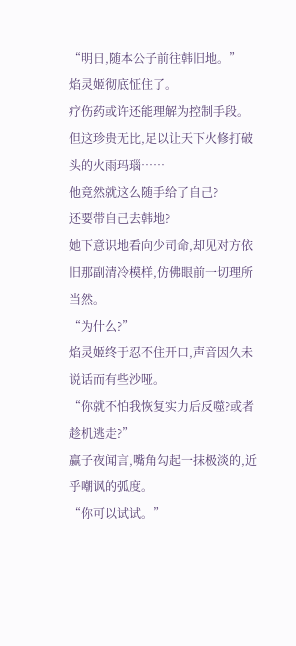“明日,随本公子前往韩旧地。”
焰灵姬彻底怔住了。
疗伤药或许还能理解为控制手段。
但这珍贵无比,足以让天下火修打破头的火雨玛瑙……
他竟然就这么随手给了自己?
还要带自己去韩地?
她下意识地看向少司命,却见对方依旧那副清冷模样,仿佛眼前一切理所当然。
“为什么?”
焰灵姬终于忍不住开口,声音因久未说话而有些沙哑。
“你就不怕我恢复实力后反噬?或者趁机逃走?”
赢子夜闻言,嘴角勾起一抹极淡的,近乎嘲讽的弧度。
“你可以试试。”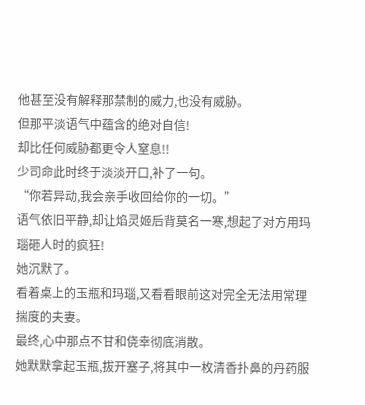他甚至没有解释那禁制的威力,也没有威胁。
但那平淡语气中蕴含的绝对自信!
却比任何威胁都更令人窒息!!
少司命此时终于淡淡开口,补了一句。
“你若异动,我会亲手收回给你的一切。”
语气依旧平静,却让焰灵姬后背莫名一寒,想起了对方用玛瑙砸人时的疯狂!
她沉默了。
看着桌上的玉瓶和玛瑙,又看看眼前这对完全无法用常理揣度的夫妻。
最终,心中那点不甘和侥幸彻底消散。
她默默拿起玉瓶,拔开塞子,将其中一枚清香扑鼻的丹药服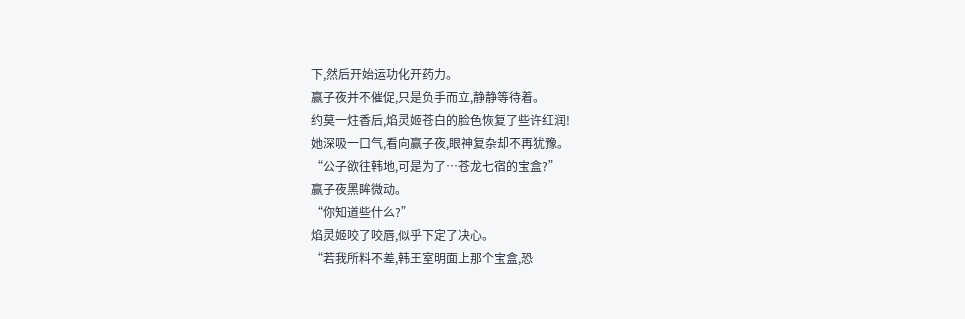下,然后开始运功化开药力。
赢子夜并不催促,只是负手而立,静静等待着。
约莫一炷香后,焰灵姬苍白的脸色恢复了些许红润!
她深吸一口气,看向赢子夜,眼神复杂却不再犹豫。
“公子欲往韩地,可是为了…苍龙七宿的宝盒?”
赢子夜黑眸微动。
“你知道些什么?”
焰灵姬咬了咬唇,似乎下定了决心。
“若我所料不差,韩王室明面上那个宝盒,恐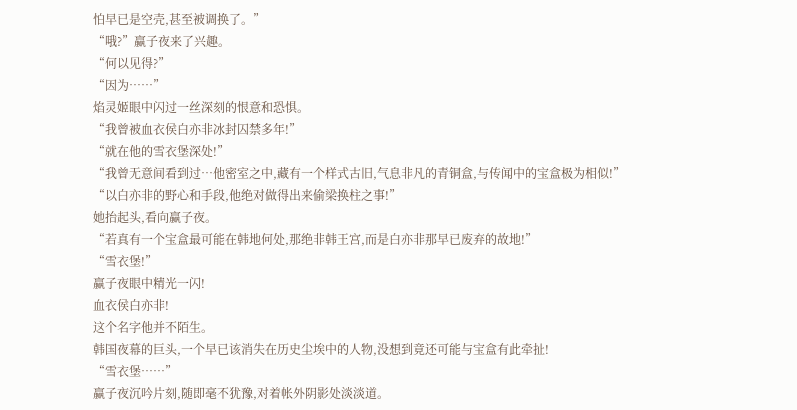怕早已是空壳,甚至被调换了。”
“哦?”赢子夜来了兴趣。
“何以见得?”
“因为……”
焰灵姬眼中闪过一丝深刻的恨意和恐惧。
“我曾被血衣侯白亦非冰封囚禁多年!”
“就在他的雪衣堡深处!”
“我曾无意间看到过…他密室之中,藏有一个样式古旧,气息非凡的青铜盒,与传闻中的宝盒极为相似!”
“以白亦非的野心和手段,他绝对做得出来偷梁换柱之事!”
她抬起头,看向赢子夜。
“若真有一个宝盒最可能在韩地何处,那绝非韩王宫,而是白亦非那早已废弃的故地!”
“雪衣堡!”
赢子夜眼中精光一闪!
血衣侯白亦非!
这个名字他并不陌生。
韩国夜幕的巨头,一个早已该消失在历史尘埃中的人物,没想到竟还可能与宝盒有此牵扯!
“雪衣堡……”
赢子夜沉吟片刻,随即毫不犹豫,对着帐外阴影处淡淡道。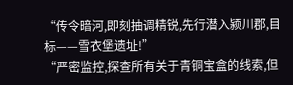“传令暗河,即刻抽调精锐,先行潜入颍川郡,目标——雪衣堡遗址!”
“严密监控,探查所有关于青铜宝盒的线索,但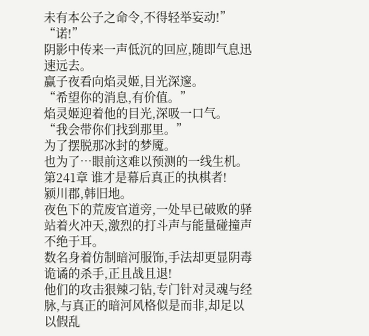未有本公子之命令,不得轻举妄动!”
“诺!”
阴影中传来一声低沉的回应,随即气息迅速远去。
赢子夜看向焰灵姬,目光深邃。
“希望你的消息,有价值。”
焰灵姬迎着他的目光,深吸一口气。
“我会带你们找到那里。”
为了摆脱那冰封的梦魇。
也为了…眼前这难以预测的一线生机。
第241章 谁才是幕后真正的执棋者!
颍川郡,韩旧地。
夜色下的荒废官道旁,一处早已破败的驿站着火冲天,激烈的打斗声与能量碰撞声不绝于耳。
数名身着仿制暗河服饰,手法却更显阴毒诡谲的杀手,正且战且退!
他们的攻击狠辣刁钻,专门针对灵魂与经脉,与真正的暗河风格似是而非,却足以以假乱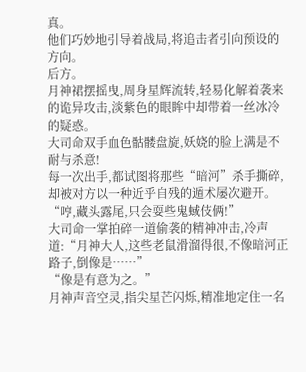真。
他们巧妙地引导着战局,将追击者引向预设的方向。
后方。
月神裙摆摇曳,周身星辉流转,轻易化解着袭来的诡异攻击,淡紫色的眼眸中却带着一丝冰冷的疑惑。
大司命双手血色骷髅盘旋,妖娆的脸上满是不耐与杀意!
每一次出手,都试图将那些“暗河”杀手撕碎,却被对方以一种近乎自残的遁术屡次避开。
“哼,藏头露尾,只会耍些鬼蜮伎俩!”
大司命一掌拍碎一道偷袭的精神冲击,冷声道:“月神大人,这些老鼠滑溜得很,不像暗河正路子,倒像是……”
“像是有意为之。”
月神声音空灵,指尖星芒闪烁,精准地定住一名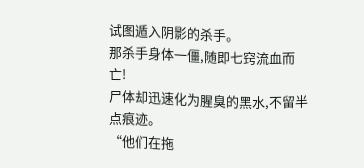试图遁入阴影的杀手。
那杀手身体一僵,随即七窍流血而亡!
尸体却迅速化为腥臭的黑水,不留半点痕迹。
“他们在拖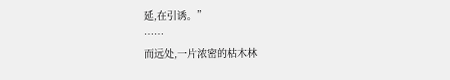延,在引诱。”
……
而远处,一片浓密的枯木林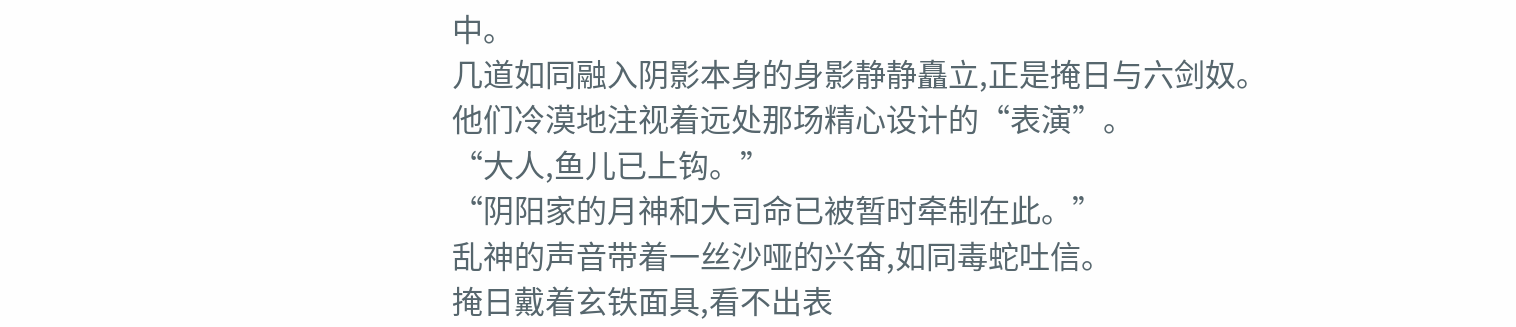中。
几道如同融入阴影本身的身影静静矗立,正是掩日与六剑奴。
他们冷漠地注视着远处那场精心设计的“表演”。
“大人,鱼儿已上钩。”
“阴阳家的月神和大司命已被暂时牵制在此。”
乱神的声音带着一丝沙哑的兴奋,如同毒蛇吐信。
掩日戴着玄铁面具,看不出表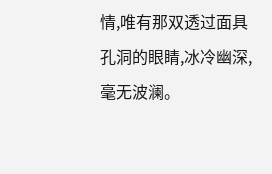情,唯有那双透过面具孔洞的眼睛,冰冷幽深,毫无波澜。